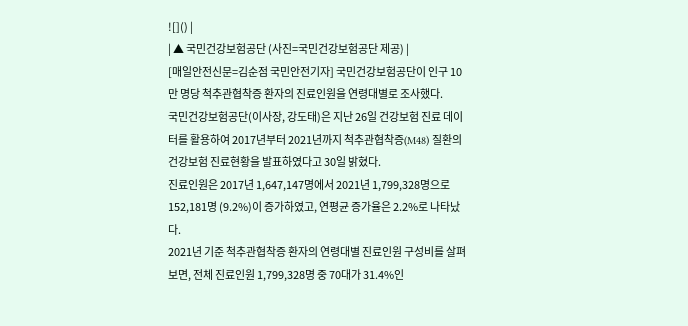![]() |
| ▲ 국민건강보험공단 (사진=국민건강보험공단 제공) |
[매일안전신문=김순점 국민안전기자] 국민건강보험공단이 인구 10만 명당 척추관협착증 환자의 진료인원을 연령대별로 조사했다.
국민건강보험공단(이사장, 강도태)은 지난 26일 건강보험 진료 데이터를 활용하여 2017년부터 2021년까지 척추관협착증(M48) 질환의 건강보험 진료현황을 발표하였다고 30일 밝혔다.
진료인원은 2017년 1,647,147명에서 2021년 1,799,328명으로 152,181명 (9.2%)이 증가하였고, 연평균 증가율은 2.2%로 나타났다.
2021년 기준 척추관협착증 환자의 연령대별 진료인원 구성비를 살펴보면, 전체 진료인원 1,799,328명 중 70대가 31.4%인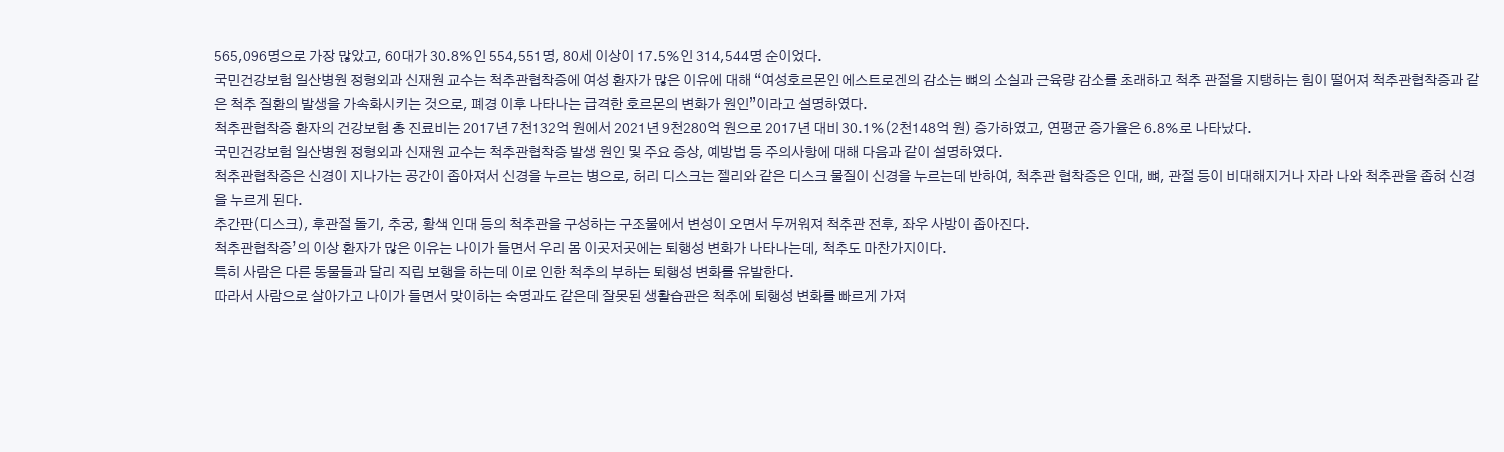565,096명으로 가장 많았고, 60대가 30.8%인 554,551명, 80세 이상이 17.5%인 314,544명 순이었다.
국민건강보험 일산병원 정형외과 신재원 교수는 척추관협착증에 여성 환자가 많은 이유에 대해 “여성호르몬인 에스트로겐의 감소는 뼈의 소실과 근육량 감소를 초래하고 척추 관절을 지탱하는 힘이 떨어져 척추관협착증과 같은 척추 질환의 발생을 가속화시키는 것으로, 폐경 이후 나타나는 급격한 호르몬의 변화가 원인”이라고 설명하였다.
척추관협착증 환자의 건강보험 총 진료비는 2017년 7천132억 원에서 2021년 9천280억 원으로 2017년 대비 30.1%(2천148억 원) 증가하였고, 연평균 증가율은 6.8%로 나타났다.
국민건강보험 일산병원 정형외과 신재원 교수는 척추관협착증 발생 원인 및 주요 증상, 예방법 등 주의사항에 대해 다음과 같이 설명하였다.
척추관협착증은 신경이 지나가는 공간이 좁아져서 신경을 누르는 병으로, 허리 디스크는 젤리와 같은 디스크 물질이 신경을 누르는데 반하여, 척추관 협착증은 인대, 뼈, 관절 등이 비대해지거나 자라 나와 척추관을 좁혀 신경을 누르게 된다.
추간판(디스크), 후관절 돌기, 추궁, 황색 인대 등의 척추관을 구성하는 구조물에서 변성이 오면서 두꺼워져 척추관 전후, 좌우 사방이 좁아진다.
척추관협착증’의 이상 환자가 많은 이유는 나이가 들면서 우리 몸 이곳저곳에는 퇴행성 변화가 나타나는데, 척추도 마찬가지이다.
특히 사람은 다른 동물들과 달리 직립 보행을 하는데 이로 인한 척추의 부하는 퇴행성 변화를 유발한다.
따라서 사람으로 살아가고 나이가 들면서 맞이하는 숙명과도 같은데 잘못된 생활습관은 척추에 퇴행성 변화를 빠르게 가져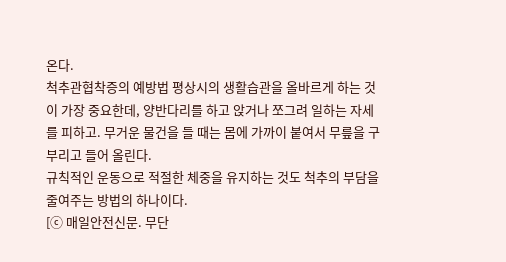온다.
척추관협착증의 예방법 평상시의 생활습관을 올바르게 하는 것이 가장 중요한데, 양반다리를 하고 앉거나 쪼그려 일하는 자세를 피하고. 무거운 물건을 들 때는 몸에 가까이 붙여서 무릎을 구부리고 들어 올린다.
규칙적인 운동으로 적절한 체중을 유지하는 것도 척추의 부담을 줄여주는 방법의 하나이다.
[ⓒ 매일안전신문. 무단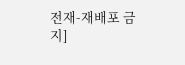전재-재배포 금지]